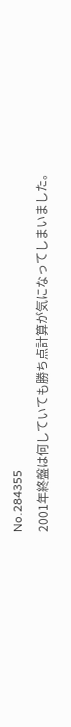No.284355
2001年終盤は何していても勝ち点計算が気になってしまいました。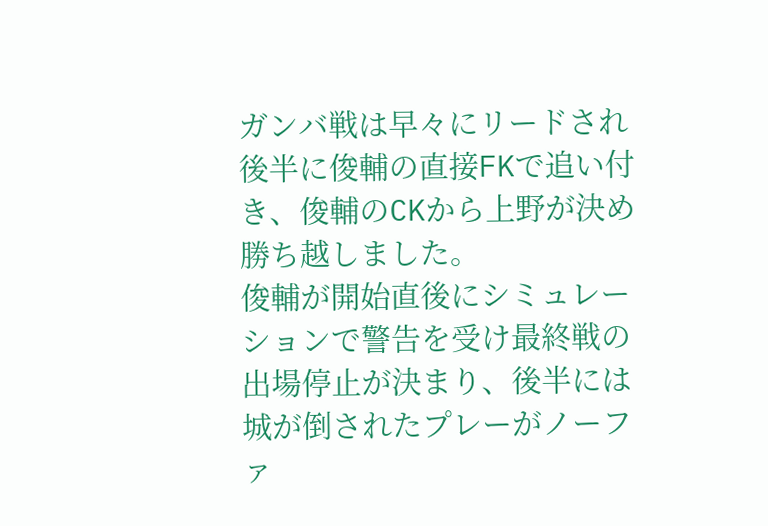ガンバ戦は早々にリードされ後半に俊輔の直接FKで追い付き、俊輔のCKから上野が決め勝ち越しました。
俊輔が開始直後にシミュレーションで警告を受け最終戦の出場停止が決まり、後半には城が倒されたプレーがノーファ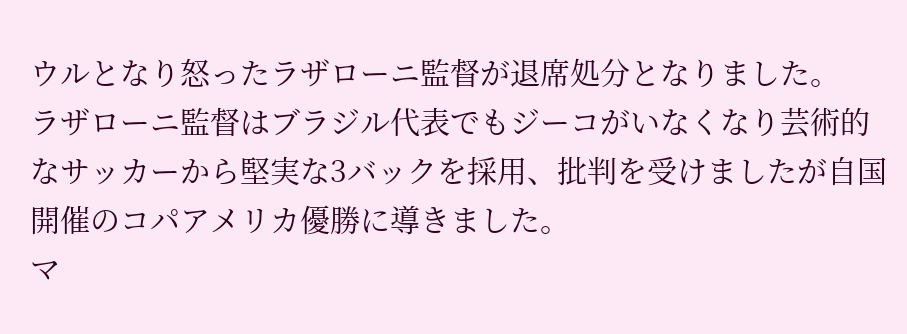ウルとなり怒ったラザローニ監督が退席処分となりました。
ラザローニ監督はブラジル代表でもジーコがいなくなり芸術的なサッカーから堅実な3バックを採用、批判を受けましたが自国開催のコパアメリカ優勝に導きました。
マ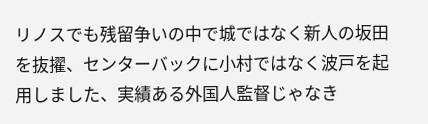リノスでも残留争いの中で城ではなく新人の坂田を抜擢、センターバックに小村ではなく波戸を起用しました、実績ある外国人監督じゃなき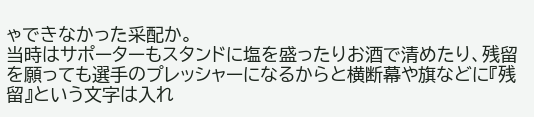ゃできなかった采配か。
当時はサポーターもスタンドに塩を盛ったりお酒で清めたり、残留を願っても選手のプレッシャーになるからと横断幕や旗などに『残留』という文字は入れ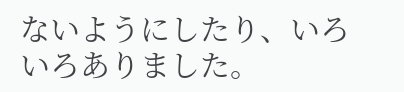ないようにしたり、いろいろありました。